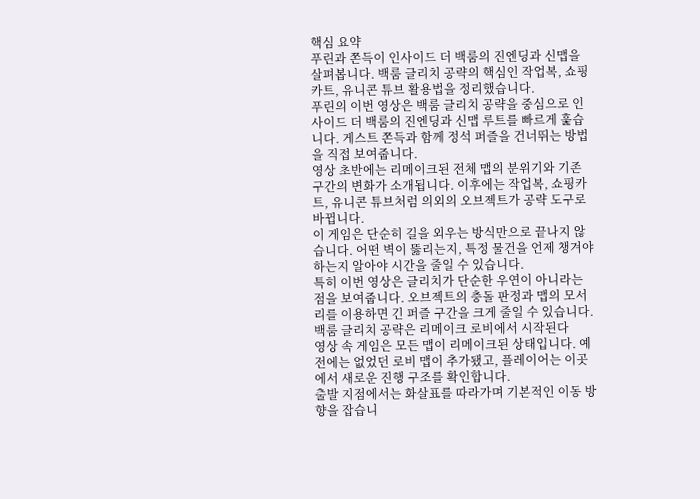핵심 요약
푸린과 쫀득이 인사이드 더 백룸의 진엔딩과 신맵을 살펴봅니다. 백룸 글리치 공략의 핵심인 작업복, 쇼핑카트, 유니콘 튜브 활용법을 정리했습니다.
푸린의 이번 영상은 백룸 글리치 공략을 중심으로 인사이드 더 백룸의 진엔딩과 신맵 루트를 빠르게 훑습니다. 게스트 쫀득과 함께 정석 퍼즐을 건너뛰는 방법을 직접 보여줍니다.
영상 초반에는 리메이크된 전체 맵의 분위기와 기존 구간의 변화가 소개됩니다. 이후에는 작업복, 쇼핑카트, 유니콘 튜브처럼 의외의 오브젝트가 공략 도구로 바뀝니다.
이 게임은 단순히 길을 외우는 방식만으로 끝나지 않습니다. 어떤 벽이 뚫리는지, 특정 물건을 언제 챙겨야 하는지 알아야 시간을 줄일 수 있습니다.
특히 이번 영상은 글리치가 단순한 우연이 아니라는 점을 보여줍니다. 오브젝트의 충돌 판정과 맵의 모서리를 이용하면 긴 퍼즐 구간을 크게 줄일 수 있습니다.
백룸 글리치 공략은 리메이크 로비에서 시작된다
영상 속 게임은 모든 맵이 리메이크된 상태입니다. 예전에는 없었던 로비 맵이 추가됐고, 플레이어는 이곳에서 새로운 진행 구조를 확인합니다.
출발 지점에서는 화살표를 따라가며 기본적인 이동 방향을 잡습니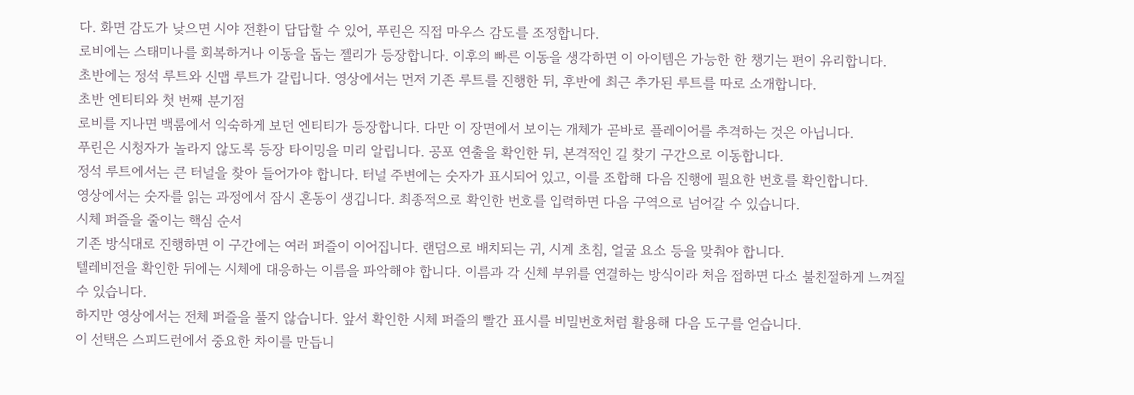다. 화면 감도가 낮으면 시야 전환이 답답할 수 있어, 푸린은 직접 마우스 감도를 조정합니다.
로비에는 스태미나를 회복하거나 이동을 돕는 젤리가 등장합니다. 이후의 빠른 이동을 생각하면 이 아이템은 가능한 한 챙기는 편이 유리합니다.
초반에는 정석 루트와 신맵 루트가 갈립니다. 영상에서는 먼저 기존 루트를 진행한 뒤, 후반에 최근 추가된 루트를 따로 소개합니다.
초반 엔티티와 첫 번째 분기점
로비를 지나면 백룸에서 익숙하게 보던 엔티티가 등장합니다. 다만 이 장면에서 보이는 개체가 곧바로 플레이어를 추격하는 것은 아닙니다.
푸린은 시청자가 놀라지 않도록 등장 타이밍을 미리 알립니다. 공포 연출을 확인한 뒤, 본격적인 길 찾기 구간으로 이동합니다.
정석 루트에서는 큰 터널을 찾아 들어가야 합니다. 터널 주변에는 숫자가 표시되어 있고, 이를 조합해 다음 진행에 필요한 번호를 확인합니다.
영상에서는 숫자를 읽는 과정에서 잠시 혼동이 생깁니다. 최종적으로 확인한 번호를 입력하면 다음 구역으로 넘어갈 수 있습니다.
시체 퍼즐을 줄이는 핵심 순서
기존 방식대로 진행하면 이 구간에는 여러 퍼즐이 이어집니다. 랜덤으로 배치되는 귀, 시계 초침, 얼굴 요소 등을 맞춰야 합니다.
텔레비전을 확인한 뒤에는 시체에 대응하는 이름을 파악해야 합니다. 이름과 각 신체 부위를 연결하는 방식이라 처음 접하면 다소 불친절하게 느껴질 수 있습니다.
하지만 영상에서는 전체 퍼즐을 풀지 않습니다. 앞서 확인한 시체 퍼즐의 빨간 표시를 비밀번호처럼 활용해 다음 도구를 얻습니다.
이 선택은 스피드런에서 중요한 차이를 만듭니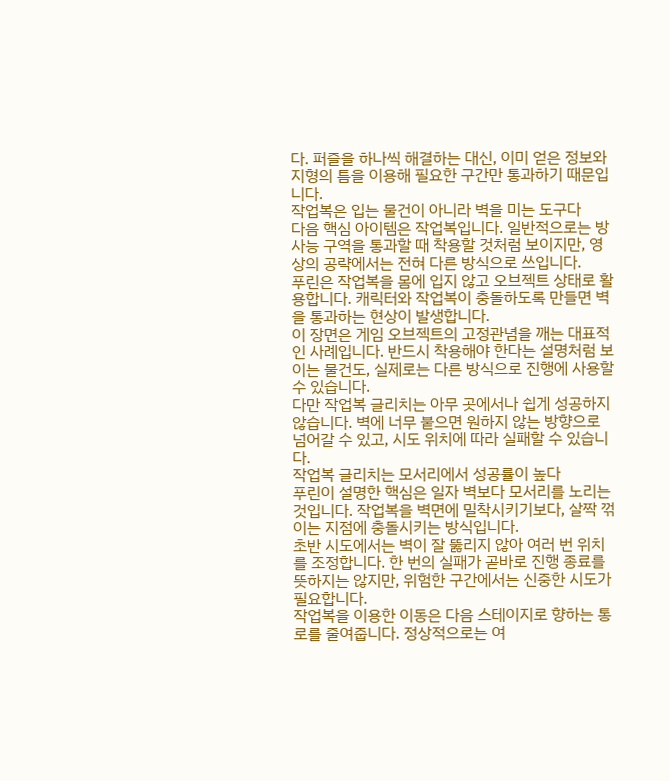다. 퍼즐을 하나씩 해결하는 대신, 이미 얻은 정보와 지형의 틈을 이용해 필요한 구간만 통과하기 때문입니다.
작업복은 입는 물건이 아니라 벽을 미는 도구다
다음 핵심 아이템은 작업복입니다. 일반적으로는 방사능 구역을 통과할 때 착용할 것처럼 보이지만, 영상의 공략에서는 전혀 다른 방식으로 쓰입니다.
푸린은 작업복을 몸에 입지 않고 오브젝트 상태로 활용합니다. 캐릭터와 작업복이 충돌하도록 만들면 벽을 통과하는 현상이 발생합니다.
이 장면은 게임 오브젝트의 고정관념을 깨는 대표적인 사례입니다. 반드시 착용해야 한다는 설명처럼 보이는 물건도, 실제로는 다른 방식으로 진행에 사용할 수 있습니다.
다만 작업복 글리치는 아무 곳에서나 쉽게 성공하지 않습니다. 벽에 너무 붙으면 원하지 않는 방향으로 넘어갈 수 있고, 시도 위치에 따라 실패할 수 있습니다.
작업복 글리치는 모서리에서 성공률이 높다
푸린이 설명한 핵심은 일자 벽보다 모서리를 노리는 것입니다. 작업복을 벽면에 밀착시키기보다, 살짝 꺾이는 지점에 충돌시키는 방식입니다.
초반 시도에서는 벽이 잘 뚫리지 않아 여러 번 위치를 조정합니다. 한 번의 실패가 곧바로 진행 종료를 뜻하지는 않지만, 위험한 구간에서는 신중한 시도가 필요합니다.
작업복을 이용한 이동은 다음 스테이지로 향하는 통로를 줄여줍니다. 정상적으로는 여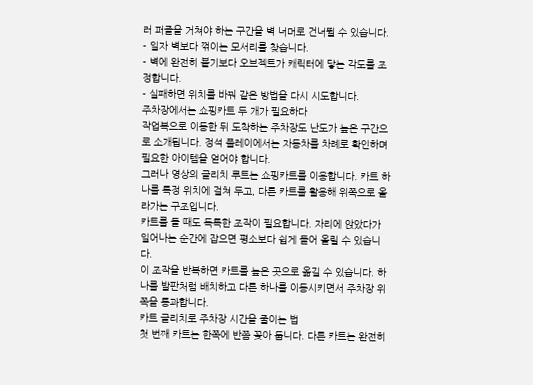러 퍼즐을 거쳐야 하는 구간을 벽 너머로 건너뛸 수 있습니다.
- 일자 벽보다 꺾이는 모서리를 찾습니다.
- 벽에 완전히 붙기보다 오브젝트가 캐릭터에 닿는 각도를 조정합니다.
- 실패하면 위치를 바꿔 같은 방법을 다시 시도합니다.
주차장에서는 쇼핑카트 두 개가 필요하다
작업복으로 이동한 뒤 도착하는 주차장도 난도가 높은 구간으로 소개됩니다. 정석 플레이에서는 자동차를 차례로 확인하며 필요한 아이템을 얻어야 합니다.
그러나 영상의 글리치 루트는 쇼핑카트를 이용합니다. 카트 하나를 특정 위치에 걸쳐 두고, 다른 카트를 활용해 위쪽으로 올라가는 구조입니다.
카트를 들 때도 독특한 조작이 필요합니다. 자리에 앉았다가 일어나는 순간에 잡으면 평소보다 쉽게 들어 올릴 수 있습니다.
이 조작을 반복하면 카트를 높은 곳으로 옮길 수 있습니다. 하나를 발판처럼 배치하고 다른 하나를 이동시키면서 주차장 위쪽을 통과합니다.
카트 글리치로 주차장 시간을 줄이는 법
첫 번째 카트는 한쪽에 반쯤 꽂아 둡니다. 다른 카트는 완전히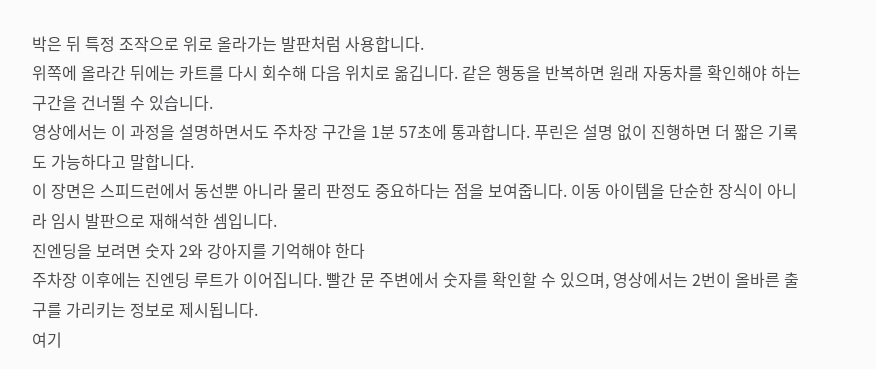박은 뒤 특정 조작으로 위로 올라가는 발판처럼 사용합니다.
위쪽에 올라간 뒤에는 카트를 다시 회수해 다음 위치로 옮깁니다. 같은 행동을 반복하면 원래 자동차를 확인해야 하는 구간을 건너뛸 수 있습니다.
영상에서는 이 과정을 설명하면서도 주차장 구간을 1분 57초에 통과합니다. 푸린은 설명 없이 진행하면 더 짧은 기록도 가능하다고 말합니다.
이 장면은 스피드런에서 동선뿐 아니라 물리 판정도 중요하다는 점을 보여줍니다. 이동 아이템을 단순한 장식이 아니라 임시 발판으로 재해석한 셈입니다.
진엔딩을 보려면 숫자 2와 강아지를 기억해야 한다
주차장 이후에는 진엔딩 루트가 이어집니다. 빨간 문 주변에서 숫자를 확인할 수 있으며, 영상에서는 2번이 올바른 출구를 가리키는 정보로 제시됩니다.
여기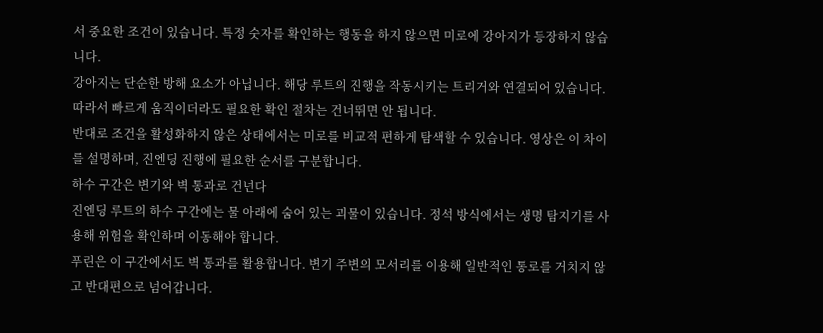서 중요한 조건이 있습니다. 특정 숫자를 확인하는 행동을 하지 않으면 미로에 강아지가 등장하지 않습니다.
강아지는 단순한 방해 요소가 아닙니다. 해당 루트의 진행을 작동시키는 트리거와 연결되어 있습니다. 따라서 빠르게 움직이더라도 필요한 확인 절차는 건너뛰면 안 됩니다.
반대로 조건을 활성화하지 않은 상태에서는 미로를 비교적 편하게 탐색할 수 있습니다. 영상은 이 차이를 설명하며, 진엔딩 진행에 필요한 순서를 구분합니다.
하수 구간은 변기와 벽 통과로 건넌다
진엔딩 루트의 하수 구간에는 물 아래에 숨어 있는 괴물이 있습니다. 정석 방식에서는 생명 탐지기를 사용해 위험을 확인하며 이동해야 합니다.
푸린은 이 구간에서도 벽 통과를 활용합니다. 변기 주변의 모서리를 이용해 일반적인 통로를 거치지 않고 반대편으로 넘어갑니다.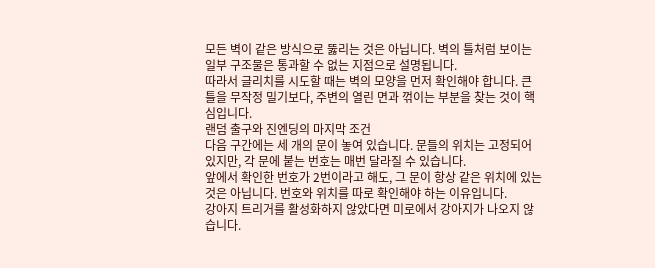모든 벽이 같은 방식으로 뚫리는 것은 아닙니다. 벽의 틀처럼 보이는 일부 구조물은 통과할 수 없는 지점으로 설명됩니다.
따라서 글리치를 시도할 때는 벽의 모양을 먼저 확인해야 합니다. 큰 틀을 무작정 밀기보다, 주변의 열린 면과 꺾이는 부분을 찾는 것이 핵심입니다.
랜덤 출구와 진엔딩의 마지막 조건
다음 구간에는 세 개의 문이 놓여 있습니다. 문들의 위치는 고정되어 있지만, 각 문에 붙는 번호는 매번 달라질 수 있습니다.
앞에서 확인한 번호가 2번이라고 해도, 그 문이 항상 같은 위치에 있는 것은 아닙니다. 번호와 위치를 따로 확인해야 하는 이유입니다.
강아지 트리거를 활성화하지 않았다면 미로에서 강아지가 나오지 않습니다.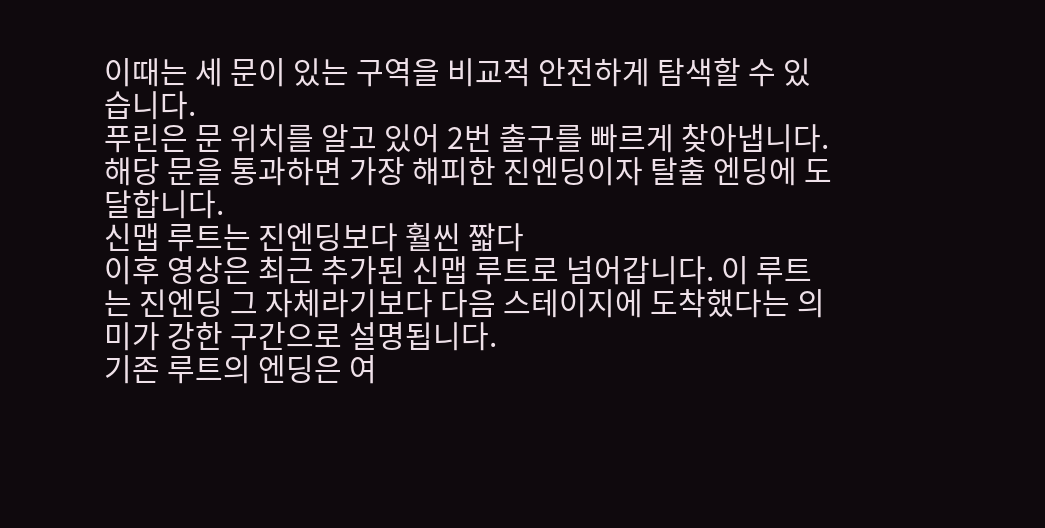이때는 세 문이 있는 구역을 비교적 안전하게 탐색할 수 있습니다.
푸린은 문 위치를 알고 있어 2번 출구를 빠르게 찾아냅니다. 해당 문을 통과하면 가장 해피한 진엔딩이자 탈출 엔딩에 도달합니다.
신맵 루트는 진엔딩보다 훨씬 짧다
이후 영상은 최근 추가된 신맵 루트로 넘어갑니다. 이 루트는 진엔딩 그 자체라기보다 다음 스테이지에 도착했다는 의미가 강한 구간으로 설명됩니다.
기존 루트의 엔딩은 여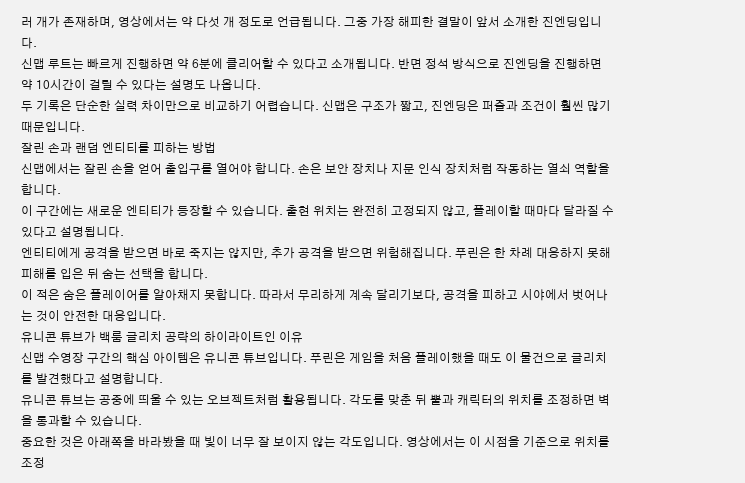러 개가 존재하며, 영상에서는 약 다섯 개 정도로 언급됩니다. 그중 가장 해피한 결말이 앞서 소개한 진엔딩입니다.
신맵 루트는 빠르게 진행하면 약 6분에 클리어할 수 있다고 소개됩니다. 반면 정석 방식으로 진엔딩을 진행하면 약 10시간이 걸릴 수 있다는 설명도 나옵니다.
두 기록은 단순한 실력 차이만으로 비교하기 어렵습니다. 신맵은 구조가 짧고, 진엔딩은 퍼즐과 조건이 훨씬 많기 때문입니다.
잘린 손과 랜덤 엔티티를 피하는 방법
신맵에서는 잘린 손을 얻어 출입구를 열어야 합니다. 손은 보안 장치나 지문 인식 장치처럼 작동하는 열쇠 역할을 합니다.
이 구간에는 새로운 엔티티가 등장할 수 있습니다. 출현 위치는 완전히 고정되지 않고, 플레이할 때마다 달라질 수 있다고 설명됩니다.
엔티티에게 공격을 받으면 바로 죽지는 않지만, 추가 공격을 받으면 위험해집니다. 푸린은 한 차례 대응하지 못해 피해를 입은 뒤 숨는 선택을 합니다.
이 적은 숨은 플레이어를 알아채지 못합니다. 따라서 무리하게 계속 달리기보다, 공격을 피하고 시야에서 벗어나는 것이 안전한 대응입니다.
유니콘 튜브가 백룸 글리치 공략의 하이라이트인 이유
신맵 수영장 구간의 핵심 아이템은 유니콘 튜브입니다. 푸린은 게임을 처음 플레이했을 때도 이 물건으로 글리치를 발견했다고 설명합니다.
유니콘 튜브는 공중에 띄울 수 있는 오브젝트처럼 활용됩니다. 각도를 맞춘 뒤 뿔과 캐릭터의 위치를 조정하면 벽을 통과할 수 있습니다.
중요한 것은 아래쪽을 바라봤을 때 빛이 너무 잘 보이지 않는 각도입니다. 영상에서는 이 시점을 기준으로 위치를 조정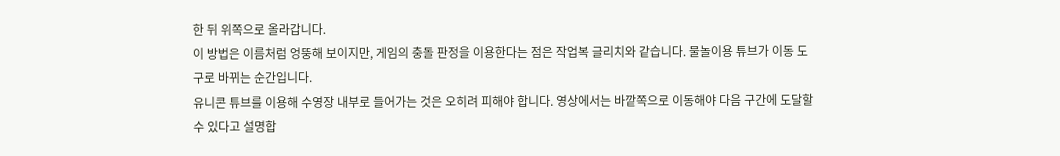한 뒤 위쪽으로 올라갑니다.
이 방법은 이름처럼 엉뚱해 보이지만, 게임의 충돌 판정을 이용한다는 점은 작업복 글리치와 같습니다. 물놀이용 튜브가 이동 도구로 바뀌는 순간입니다.
유니콘 튜브를 이용해 수영장 내부로 들어가는 것은 오히려 피해야 합니다. 영상에서는 바깥쪽으로 이동해야 다음 구간에 도달할 수 있다고 설명합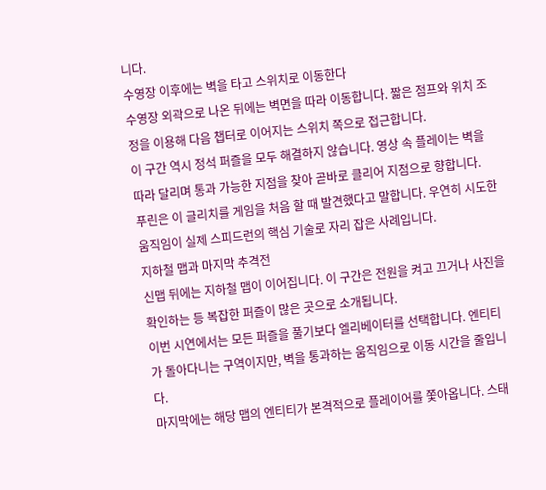니다.
수영장 이후에는 벽을 타고 스위치로 이동한다
수영장 외곽으로 나온 뒤에는 벽면을 따라 이동합니다. 짧은 점프와 위치 조정을 이용해 다음 챕터로 이어지는 스위치 쪽으로 접근합니다.
이 구간 역시 정석 퍼즐을 모두 해결하지 않습니다. 영상 속 플레이는 벽을 따라 달리며 통과 가능한 지점을 찾아 곧바로 클리어 지점으로 향합니다.
푸린은 이 글리치를 게임을 처음 할 때 발견했다고 말합니다. 우연히 시도한 움직임이 실제 스피드런의 핵심 기술로 자리 잡은 사례입니다.
지하철 맵과 마지막 추격전
신맵 뒤에는 지하철 맵이 이어집니다. 이 구간은 전원을 켜고 끄거나 사진을 확인하는 등 복잡한 퍼즐이 많은 곳으로 소개됩니다.
이번 시연에서는 모든 퍼즐을 풀기보다 엘리베이터를 선택합니다. 엔티티가 돌아다니는 구역이지만, 벽을 통과하는 움직임으로 이동 시간을 줄입니다.
마지막에는 해당 맵의 엔티티가 본격적으로 플레이어를 쫓아옵니다. 스태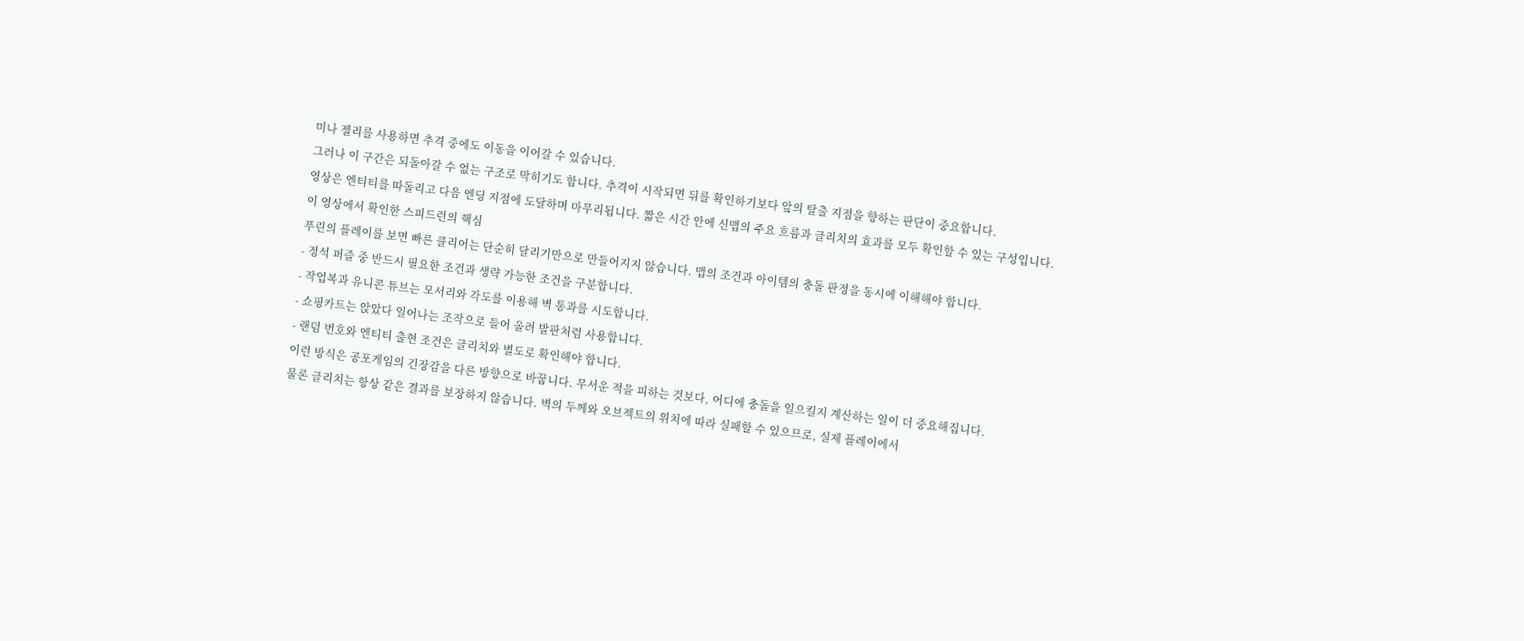미나 젤리를 사용하면 추격 중에도 이동을 이어갈 수 있습니다.
그러나 이 구간은 되돌아갈 수 없는 구조로 막히기도 합니다. 추격이 시작되면 뒤를 확인하기보다 앞의 탈출 지점을 향하는 판단이 중요합니다.
영상은 엔티티를 따돌리고 다음 엔딩 지점에 도달하며 마무리됩니다. 짧은 시간 안에 신맵의 주요 흐름과 글리치의 효과를 모두 확인할 수 있는 구성입니다.
이 영상에서 확인한 스피드런의 핵심
푸린의 플레이를 보면 빠른 클리어는 단순히 달리기만으로 만들어지지 않습니다. 맵의 조건과 아이템의 충돌 판정을 동시에 이해해야 합니다.
- 정석 퍼즐 중 반드시 필요한 조건과 생략 가능한 조건을 구분합니다.
- 작업복과 유니콘 튜브는 모서리와 각도를 이용해 벽 통과를 시도합니다.
- 쇼핑카트는 앉았다 일어나는 조작으로 들어 올려 발판처럼 사용합니다.
- 랜덤 번호와 엔티티 출현 조건은 글리치와 별도로 확인해야 합니다.
이런 방식은 공포게임의 긴장감을 다른 방향으로 바꿉니다. 무서운 적을 피하는 것보다, 어디에 충돌을 일으킬지 계산하는 일이 더 중요해집니다.
물론 글리치는 항상 같은 결과를 보장하지 않습니다. 벽의 두께와 오브젝트의 위치에 따라 실패할 수 있으므로, 실제 플레이에서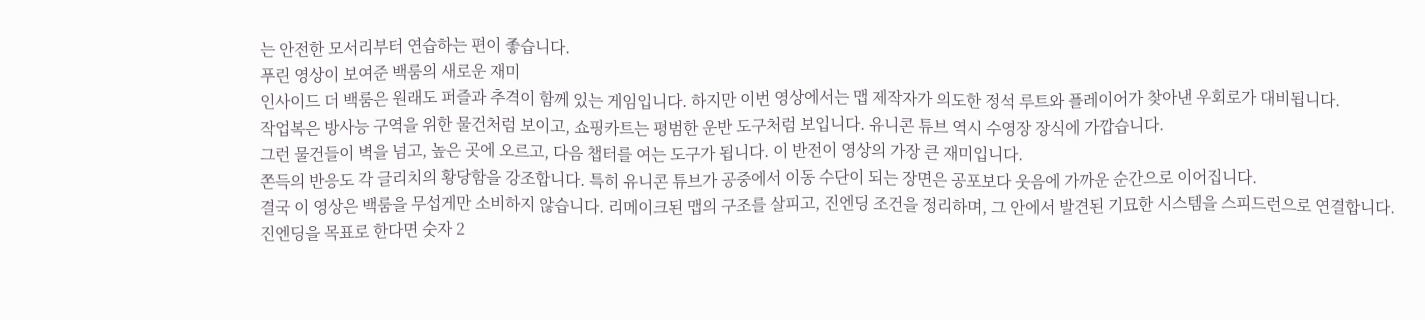는 안전한 모서리부터 연습하는 편이 좋습니다.
푸린 영상이 보여준 백룸의 새로운 재미
인사이드 더 백룸은 원래도 퍼즐과 추격이 함께 있는 게임입니다. 하지만 이번 영상에서는 맵 제작자가 의도한 정석 루트와 플레이어가 찾아낸 우회로가 대비됩니다.
작업복은 방사능 구역을 위한 물건처럼 보이고, 쇼핑카트는 평범한 운반 도구처럼 보입니다. 유니콘 튜브 역시 수영장 장식에 가깝습니다.
그런 물건들이 벽을 넘고, 높은 곳에 오르고, 다음 챕터를 여는 도구가 됩니다. 이 반전이 영상의 가장 큰 재미입니다.
쫀득의 반응도 각 글리치의 황당함을 강조합니다. 특히 유니콘 튜브가 공중에서 이동 수단이 되는 장면은 공포보다 웃음에 가까운 순간으로 이어집니다.
결국 이 영상은 백룸을 무섭게만 소비하지 않습니다. 리메이크된 맵의 구조를 살피고, 진엔딩 조건을 정리하며, 그 안에서 발견된 기묘한 시스템을 스피드런으로 연결합니다.
진엔딩을 목표로 한다면 숫자 2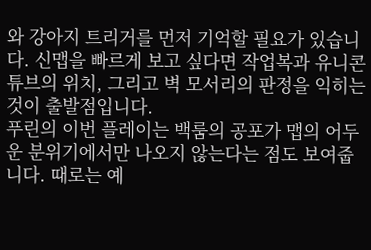와 강아지 트리거를 먼저 기억할 필요가 있습니다. 신맵을 빠르게 보고 싶다면 작업복과 유니콘 튜브의 위치, 그리고 벽 모서리의 판정을 익히는 것이 출발점입니다.
푸린의 이번 플레이는 백룸의 공포가 맵의 어두운 분위기에서만 나오지 않는다는 점도 보여줍니다. 때로는 예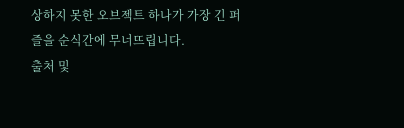상하지 못한 오브젝트 하나가 가장 긴 퍼즐을 순식간에 무너뜨립니다.
출처 및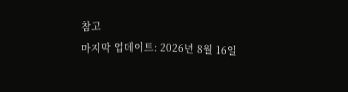참고
마지막 업데이트: 2026년 8월 16일